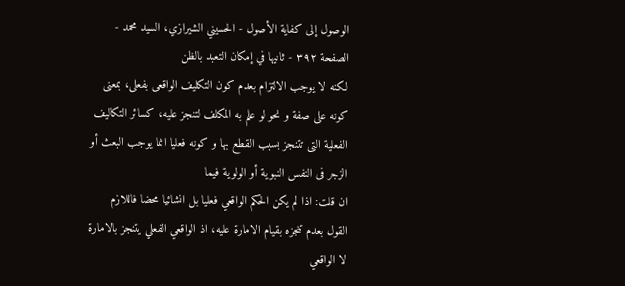الوصول إلى كفاية الأصول - الحسيني الشيرازي، السيد محمد - الصفحة ٣٩٢ - ثانيها في إمكان التعبد بالظن
لكنه لا يوجب الالتزام بعدم كون التكليف الواقعى بفعلى، بمعنى كونه على صفة و نحو لو علم به المكلف لتنجز عليه، كسائر التكاليف الفعلية التى تتنجز بسبب القطع بها و كونه فعليا انما يوجب البعث أو الزجر فى النفس النبوية أو الولوية فيما
ان قلت: اذا لم يكن الحكم الواقعي فعليا بل انشائيا محضا فاللازم القول بعدم تنجزه بقيام الامارة عليه، اذ الواقعي الفعلي يتنجز بالامارة لا الواقعي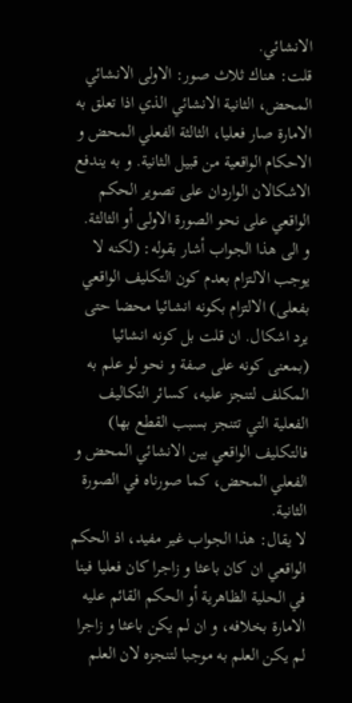الانشائي.
قلت: هناك ثلاث صور: الاولى الانشائي المحض، الثانية الانشائي الذي اذا تعلق به الامارة صار فعليا، الثالثة الفعلي المحض و الاحكام الواقعية من قبيل الثانية. و به يندفع الاشكالان الواردان على تصوير الحكم الواقعي على نحو الصورة الاولى أو الثالثة.
و الى هذا الجواب أشار بقوله: (لكنه لا يوجب الالتزام بعدم كون التكليف الواقعي بفعلى) الالتزام بكونه انشائيا محضا حتى يرد اشكال. ان قلت بل كونه انشائيا (بمعنى كونه على صفة و نحو لو علم به المكلف لتنجز عليه، كسائر التكاليف الفعلية التي تتنجز بسبب القطع بها) فالتكليف الواقعي بين الانشائي المحض و الفعلي المحض، كما صورناه في الصورة الثانية.
لا يقال: هذا الجواب غير مفيد، اذ الحكم الواقعي ان كان باعثا و زاجرا كان فعليا فينا في الحلية الظاهرية أو الحكم القائم عليه الامارة بخلافه، و ان لم يكن باعثا و زاجرا لم يكن العلم به موجبا لتنجزه لان العلم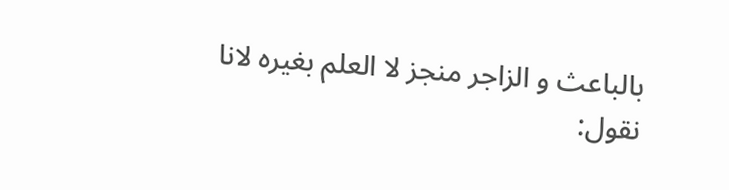بالباعث و الزاجر منجز لا العلم بغيره لانا نقول: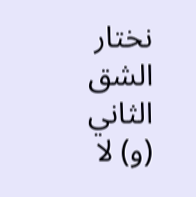نختار الشق الثاني (و) لا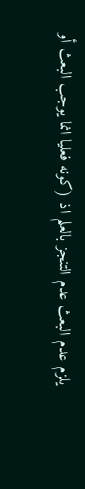يلزم عدم البعث عدم التنجز بالعلم اذ (كونه فعليا انما يوجب البعث أو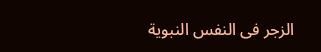الزجر فى النفس النبوية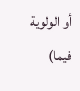أو الولوية فيما)